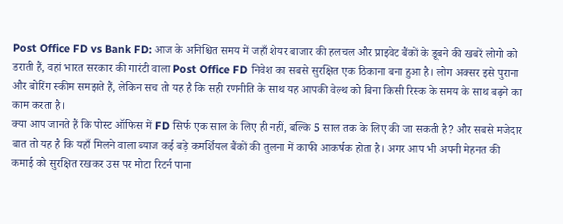Post Office FD vs Bank FD: आज के अनिश्चित समय में जहाँ शेयर बाजार की हलचल और प्राइवेट बैंकों के डूबने की खबरें लोगो को डराती हैं, वहां भारत सरकार की गारंटी वाला Post Office FD निवेश का सबसे सुरक्षित एक ठिकाना बना हुआ है। लोग अक्सर इसे पुराना और बोरिंग स्कीम समझते हैं, लेकिन सच तो यह है कि सही रणनीति के साथ यह आपकी वेल्थ को बिना किसी रिस्क के समय के साथ बढ़ने का काम करता है।
क्या आप जानते हैं कि पोस्ट ऑफिस में FD सिर्फ एक साल के लिए ही नहीं, बल्कि 5 साल तक के लिए की जा सकती है? और सबसे मजेदार बात तो यह है कि यहाँ मिलने वाला ब्याज कई बड़े कमर्शियल बैंकों की तुलना में काफी आकर्षक होता है। अगर आप भी अपनी मेहनत की कमाई को सुरक्षित रखकर उस पर मोटा रिटर्न पाना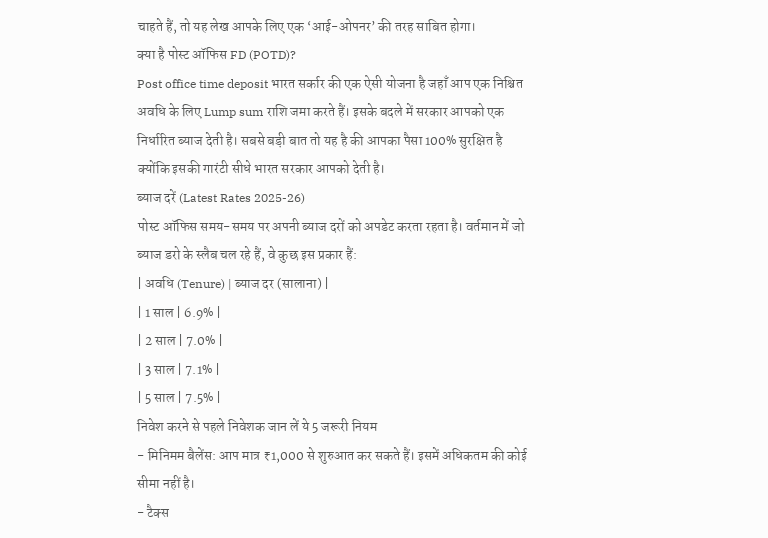चाहते हैं, तो यह लेख आपके लिए एक ‘आई-ओपनर’ की तरह साबित होगा।
क्या है पोस्ट ऑफिस FD (POTD)?
Post office time deposit भारत सर्कार की एक ऐसी योजना है जहाँ आप एक निश्चित अवधि के लिए Lump sum राशि जमा करते हैं। इसके बदले में सरकार आपको एक निर्धारित ब्याज देती है। सबसे बड़ी बात तो यह है की आपका पैसा 100% सुरक्षित है क्योंकि इसकी गारंटी सीधे भारत सरकार आपको देती है।
ब्याज दरें (Latest Rates 2025-26)
पोस्ट ऑफिस समय-समय पर अपनी ब्याज दरों को अपडेट करता रहता है। वर्तमान में जो ब्याज डरो के स्लैब चल रहे हैं, वे कुछ इस प्रकार हैं:
| अवधि (Tenure) | ब्याज दर (सालाना) |
| 1 साल | 6.9% |
| 2 साल | 7.0% |
| 3 साल | 7.1% |
| 5 साल | 7.5% |
निवेश करने से पहले निवेशक जान लें ये 5 जरूरी नियम
- मिनिमम बैलेंस: आप मात्र ₹1,000 से शुरुआत कर सकते हैं। इसमें अधिकतम की कोई सीमा नहीं है।
- टैक्स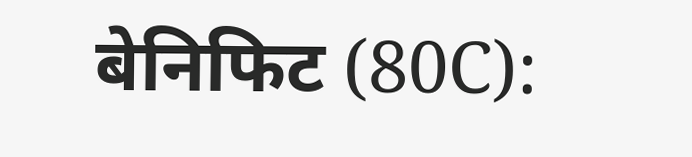बेनिफिट (80C):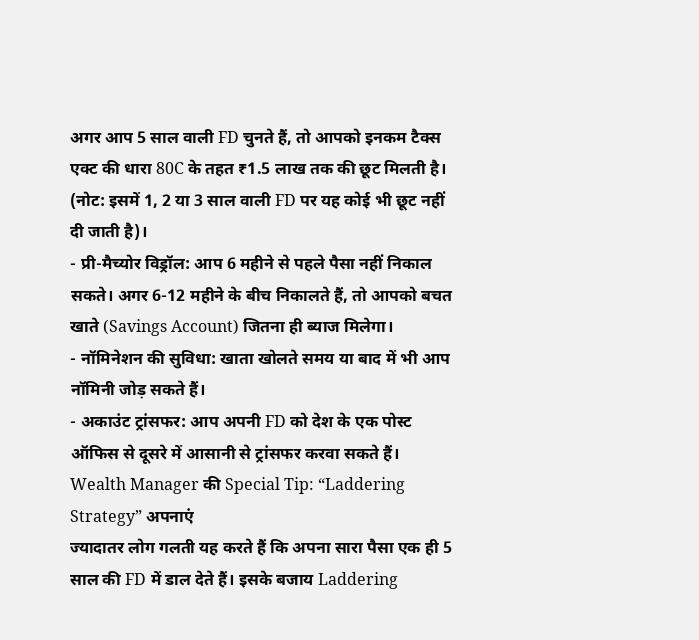अगर आप 5 साल वाली FD चुनते हैं, तो आपको इनकम टैक्स एक्ट की धारा 80C के तहत ₹1.5 लाख तक की छूट मिलती है। (नोट: इसमें 1, 2 या 3 साल वाली FD पर यह कोई भी छूट नहीं दी जाती है)।
- प्री-मैच्योर विड्रॉल: आप 6 महीने से पहले पैसा नहीं निकाल सकते। अगर 6-12 महीने के बीच निकालते हैं, तो आपको बचत खाते (Savings Account) जितना ही ब्याज मिलेगा।
- नॉमिनेशन की सुविधा: खाता खोलते समय या बाद में भी आप नॉमिनी जोड़ सकते हैं।
- अकाउंट ट्रांसफर: आप अपनी FD को देश के एक पोस्ट ऑफिस से दूसरे में आसानी से ट्रांसफर करवा सकते हैं।
Wealth Manager की Special Tip: “Laddering Strategy” अपनाएं
ज्यादातर लोग गलती यह करते हैं कि अपना सारा पैसा एक ही 5 साल की FD में डाल देते हैं। इसके बजाय Laddering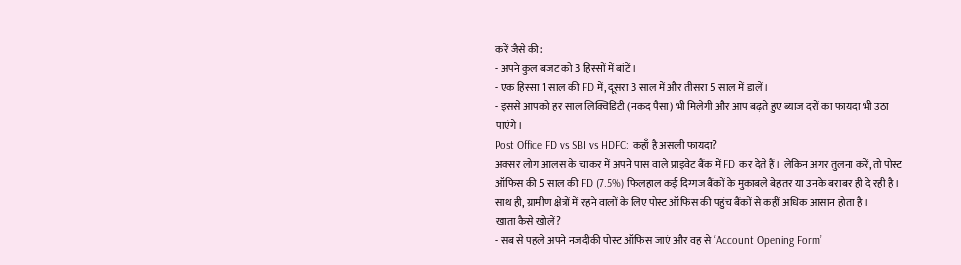करें जैसे की:
- अपने कुल बजट को 3 हिस्सों में बांटें।
- एक हिस्सा 1 साल की FD में, दूसरा 3 साल में और तीसरा 5 साल में डालें।
- इससे आपको हर साल लिक्विडिटी (नकद पैसा) भी मिलेगी और आप बढ़ते हुए ब्याज दरों का फायदा भी उठा पाएंगे।
Post Office FD vs SBI vs HDFC: कहाँ है असली फायदा?
अक्सर लोग आलस के चाकर में अपने पास वाले प्राइवेट बैंक में FD कर देते हैं। लेकिन अगर तुलना करें, तो पोस्ट ऑफिस की 5 साल की FD (7.5%) फिलहाल कई दिग्गज बैंकों के मुकाबले बेहतर या उनके बराबर ही दे रही है। साथ ही, ग्रामीण क्षेत्रों में रहने वालों के लिए पोस्ट ऑफिस की पहुंच बैंकों से कहीं अधिक आसान होता है।
खाता कैसे खोलें?
- सब से पहले अपने नजदीकी पोस्ट ऑफिस जाएं और वह से ‘Account Opening Form’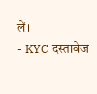लें।
- KYC दस्तावेज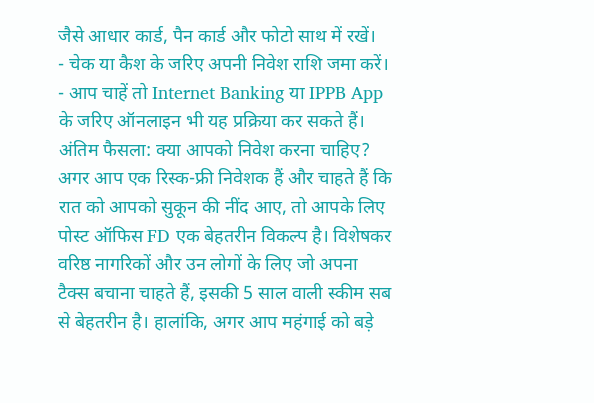जैसे आधार कार्ड, पैन कार्ड और फोटो साथ में रखें।
- चेक या कैश के जरिए अपनी निवेश राशि जमा करें।
- आप चाहें तो Internet Banking या IPPB App के जरिए ऑनलाइन भी यह प्रक्रिया कर सकते हैं।
अंतिम फैसला: क्या आपको निवेश करना चाहिए?
अगर आप एक रिस्क-फ्री निवेशक हैं और चाहते हैं कि रात को आपको सुकून की नींद आए, तो आपके लिए पोस्ट ऑफिस FD एक बेहतरीन विकल्प है। विशेषकर वरिष्ठ नागरिकों और उन लोगों के लिए जो अपना टैक्स बचाना चाहते हैं, इसकी 5 साल वाली स्कीम सब से बेहतरीन है। हालांकि, अगर आप महंगाई को बड़े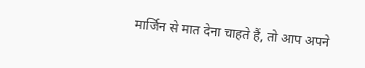मार्जिन से मात देना चाहते हैं, तो आप अपने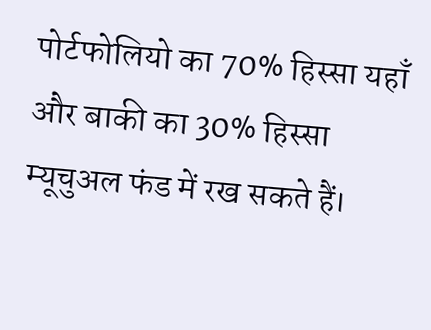पोर्टफोलियो का 70% हिस्सा यहाँ और बाकी का 30% हिस्सा म्यूचुअल फंड में रख सकते हैं।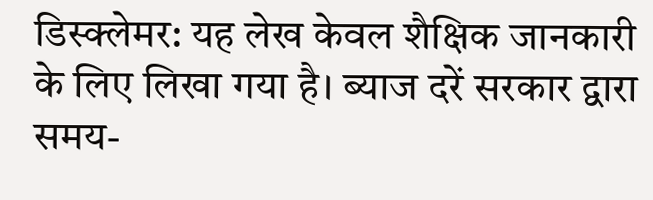डिस्क्लेमर: यह लेख केवल शैक्षिक जानकारी के लिए लिखा गया है। ब्याज दरें सरकार द्वारा समय-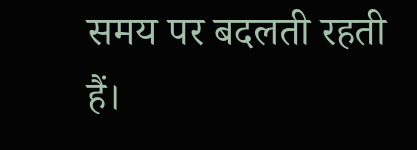समय पर बदलती रहती हैं।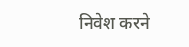निवेश करने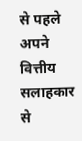से पहले अपने वित्तीय सलाहकार से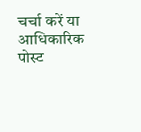चर्चा करें या आधिकारिक पोस्ट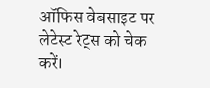ऑफिस वेबसाइट पर लेटेस्ट रेट्स को चेक करें।